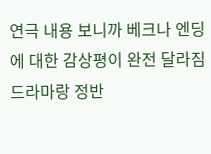연극 내용 보니까 베크나 엔딩에 대한 감상평이 완전 달라짐
드라마랑 정반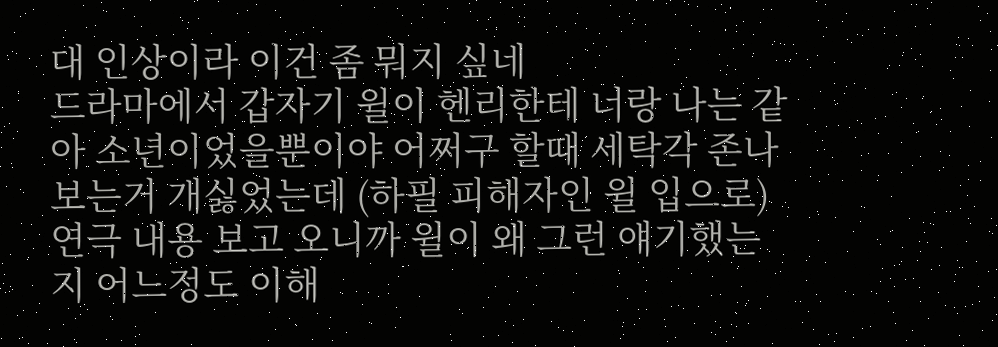대 인상이라 이건 좀 뭐지 싶네
드라마에서 갑자기 윌이 헨리한테 너랑 나는 같아 소년이었을뿐이야 어쩌구 할때 세탁각 존나 보는거 개싫었는데 (하필 피해자인 윌 입으로)
연극 내용 보고 오니까 윌이 왜 그런 얘기했는지 어느정도 이해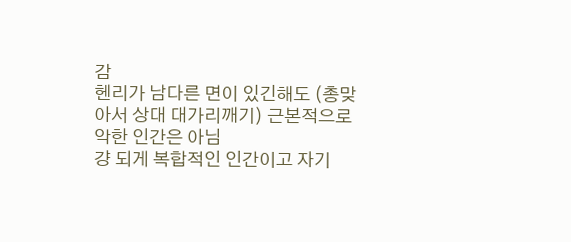감
헨리가 남다른 면이 있긴해도 (총맞아서 상대 대가리깨기) 근본적으로 악한 인간은 아님
걍 되게 복합적인 인간이고 자기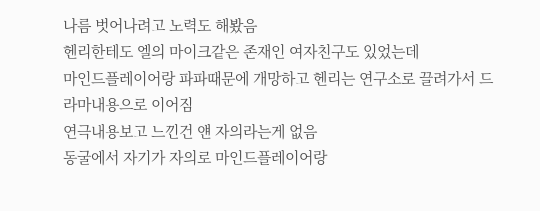나름 벗어나려고 노력도 해봤음
헨리한테도 엘의 마이크같은 존재인 여자친구도 있었는데
마인드플레이어랑 파파때문에 개망하고 헨리는 연구소로 끌려가서 드라마내용으로 이어짐
연극내용보고 느낀건 얜 자의라는게 없음
동굴에서 자기가 자의로 마인드플레이어랑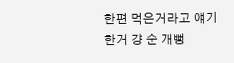한편 먹은거라고 얘기한거 걍 순 개뻥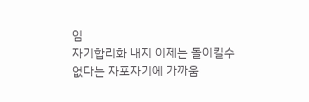임
자기합리화 내지 이제는 돌이킬수 없다는 자포자기에 가까움